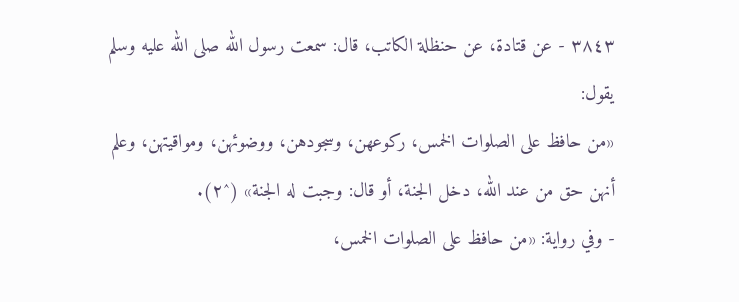٣٨٤٣ - عن قتادة، عن حنظلة الكاتب، قال: سمعت رسول الله صلى الله عليه وسلم يقول:
«من حافظ على الصلوات الخمس، ركوعهن، وسجودهن، ووضوئهن، ومواقيتهن، وعلم أنهن حق من عند الله، دخل الجنة، أو قال: وجبت له الجنة» (^٢).
- وفي رواية: «من حافظ على الصلوات الخمس،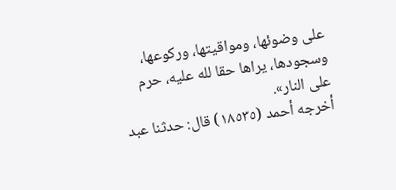على وضوئها، ومواقيتها، وركوعها، وسجودها، يراها حقا لله عليه، حرم على النار».
أخرجه أحمد (١٨٥٣٥) قال: حدثنا عبد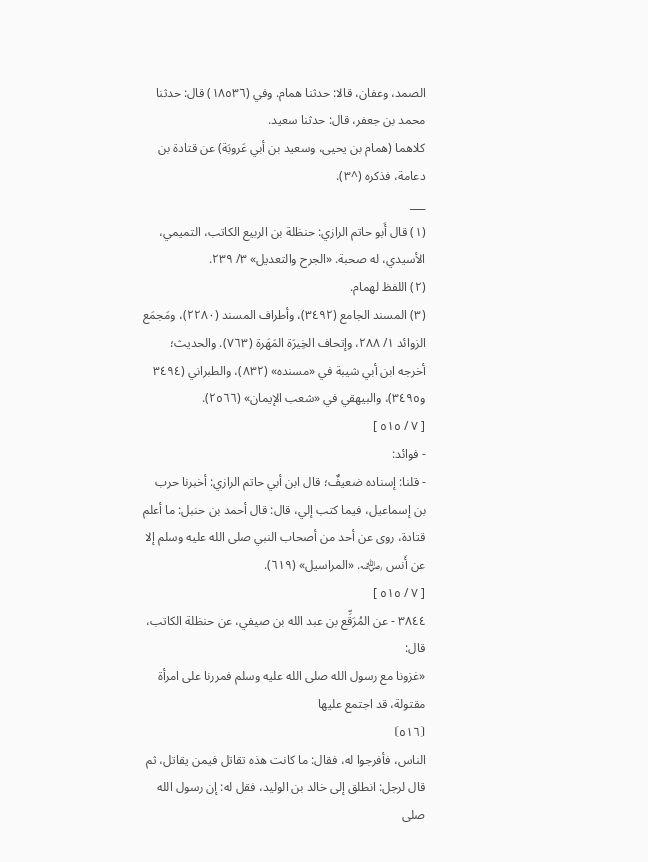الصمد، وعفان، قالا: حدثنا همام. وفي (١٨٥٣٦) قال: حدثنا محمد بن جعفر، قال: حدثنا سعيد.
كلاهما (همام بن يحيى، وسعيد بن أبي عَروبَة) عن قتادة بن دعامة، فذكره (^٣).
___
(١) قال أَبو حاتم الرازي: حنظلة بن الربيع الكاتب، التميمي، الأسيدي، له صحبة. «الجرح والتعديل» ٣/ ٢٣٩.
(٢) اللفظ لهمام.
(٣) المسند الجامع (٣٤٩٢)، وأطراف المسند (٢٢٨٠)، ومَجمَع الزوائد ١/ ٢٨٨، وإتحاف الخِيرَة المَهَرة (٧٦٣). والحديث؛ أخرجه ابن أبي شيبة في «مسنده» (٨٣٢)، والطبراني (٣٤٩٤ و٣٤٩٥)، والبيهقي في «شعب الإيمان» (٢٥٦٦).
[ ٧ / ٥١٥ ]
- فوائد:
- قلنا: إسناده ضعيفٌ؛ قال ابن أبي حاتم الرازي: أخبرنا حرب بن إسماعيل، فيما كتب إلي، قال: قال أحمد بن حنبل: ما أعلم قتادة، روى عن أحد من أصحاب النبي صلى الله عليه وسلم إلا عن أَنس ﵁. «المراسيل» (٦١٩).
[ ٧ / ٥١٥ ]
٣٨٤٤ - عن المُرَقِّع بن عبد الله بن صيفي، عن حنظلة الكاتب، قال:
«غزونا مع رسول الله صلى الله عليه وسلم فمررنا على امرأة مقتولة، قد اجتمع عليها
⦗٥١٦⦘
الناس، فأفرجوا له، فقال: ما كانت هذه تقاتل فيمن يقاتل، ثم قال لرجل: انطلق إلى خالد بن الوليد، فقل له: إن رسول الله صلى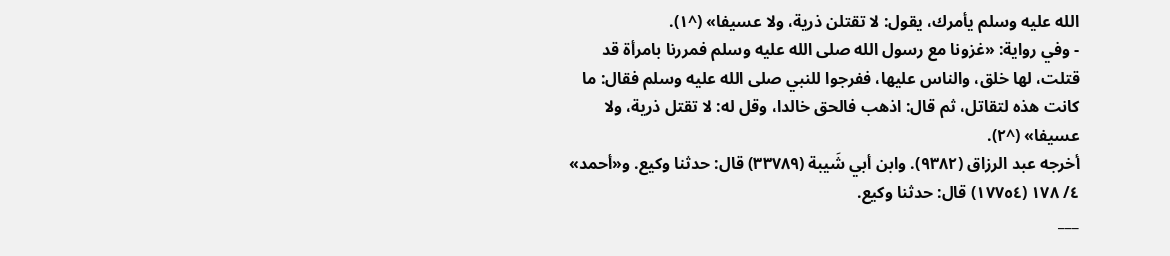الله عليه وسلم يأمرك، يقول: لا تقتلن ذرية، ولا عسيفا» (^١).
- وفي رواية: «غزونا مع رسول الله صلى الله عليه وسلم فمررنا بامرأة قد قتلت، لها خلق، والناس عليها، ففرجوا للنبي صلى الله عليه وسلم فقال: ما كانت هذه لتقاتل، ثم قال: اذهب فالحق خالدا، وقل له: لا تقتل ذرية، ولا عسيفا» (^٢).
أخرجه عبد الرزاق (٩٣٨٢). وابن أبي شَيبة (٣٣٧٨٩) قال: حدثنا وكيع. و«أحمد» ٤/ ١٧٨ (١٧٧٥٤) قال: حدثنا وكيع.
___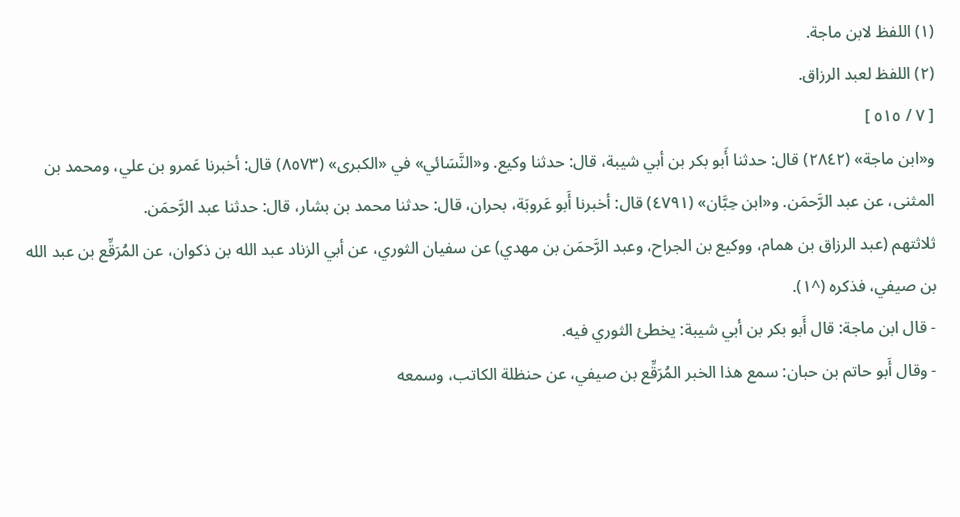(١) اللفظ لابن ماجة.
(٢) اللفظ لعبد الرزاق.
[ ٧ / ٥١٥ ]
و«ابن ماجة» (٢٨٤٢) قال: حدثنا أَبو بكر بن أبي شيبة، قال: حدثنا وكيع. و«النَّسَائي» في «الكبرى» (٨٥٧٣) قال: أخبرنا عَمرو بن علي، ومحمد بن المثنى، عن عبد الرَّحمَن. و«ابن حِبَّان» (٤٧٩١) قال: أخبرنا أَبو عَروبَة، بحران، قال: حدثنا محمد بن بشار، قال: حدثنا عبد الرَّحمَن.
ثلاثتهم (عبد الرزاق بن همام، ووكيع بن الجراح، وعبد الرَّحمَن بن مهدي) عن سفيان الثوري، عن أبي الزناد عبد الله بن ذكوان، عن المُرَقِّع بن عبد الله بن صيفي، فذكره (^١).
- قال ابن ماجة: قال أَبو بكر بن أبي شيبة: يخطئ الثوري فيه.
- وقال أَبو حاتم بن حبان: سمع هذا الخبر المُرَقِّع بن صيفي، عن حنظلة الكاتب، وسمعه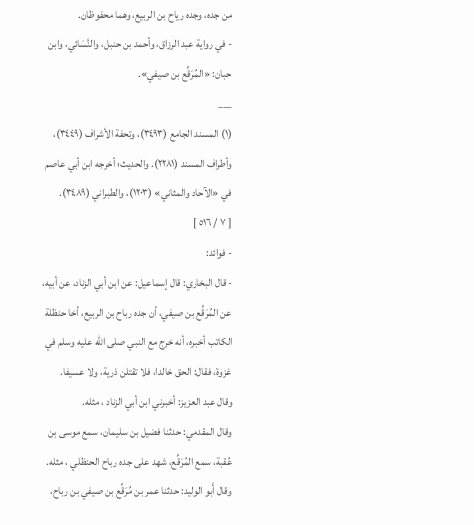من جده، وجده رياح بن الربيع، وهما محفوظان.
- في رواية عبد الرزاق، وأحمد بن حنبل، والنَّسَائي، وابن حبان: «المُرَقِّع بن صيفي».
___
(١) المسند الجامع (٣٤٩٣)، وتحفة الأشراف (٣٤٤٩)، وأطراف المسند (٢٢٨١). والحديث؛ أخرجه ابن أبي عاصم في «الآحاد والمثاني» (١٢٠٣)، والطبراني (٣٤٨٩).
[ ٧ / ٥١٦ ]
- فوائد:
- قال البخاري: قال إسماعيل: عن ابن أبي الزناد، عن أبيه، عن المُرَقِّع بن صيفي، أن جده رباح بن الربيع، أخا حنظلة الكاتب أخبره، أنه خرج مع النبي صلى الله عليه وسلم في غزوة، فقال: الحق خالدا، فلا تقتلن ذرية، ولا عسيفا.
وقال عبد العزيز: أخبرني ابن أبي الزناد ، مثله.
وقال المقدمي: حدثنا فضيل بن سليمان، سمع موسى بن عُقبة، سمع المُرَقِّع، شهد على جده رباح الحنظلي ، مثله.
وقال أَبو الوليد: حدثنا عمر بن مُرَقِّع بن صيفي بن رباح،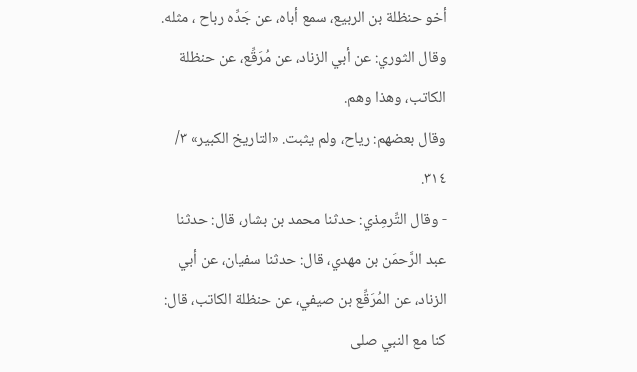أخو حنظلة بن الربيع، سمع أباه، عن جَدِّه رباح ، مثله.
وقال الثوري: عن أبي الزناد، عن مُرَقِّع، عن حنظلة الكاتب، وهذا وهم.
وقال بعضهم: رياح، ولم يثبت. «التاريخ الكبير» ٣/ ٣١٤.
- وقال التِّرمِذي: حدثنا محمد بن بشار، قال: حدثنا عبد الرَّحمَن بن مهدي، قال: حدثنا سفيان، عن أبي الزناد، عن المُرَقِّع بن صيفي، عن حنظلة الكاتب، قال: كنا مع النبي صلى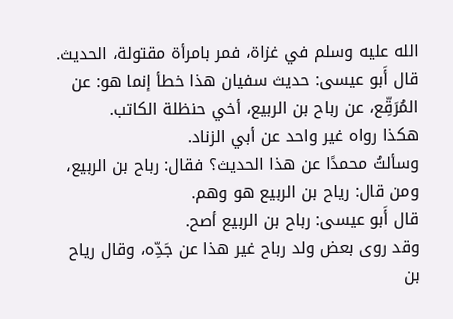الله عليه وسلم في غزاة، فمر بامرأة مقتولة، الحديث.
قال أَبو عيسى: حديث سفيان هذا خطأ إنما هو: عن المُرَقِّع، عن رباح بن الربيع، أخي حنظلة الكاتب.
هكذا رواه غير واحد عن أبي الزناد.
وسألتُ محمدًا عن هذا الحديث؟ فقال: رباح بن الربيع، ومن قال: رياح بن الربيع هو وهم.
قال أَبو عيسى: رباح بن الربيع أصح.
وقد روى بعض ولد رباح غير هذا عن جَدِّه، وقال رياح بن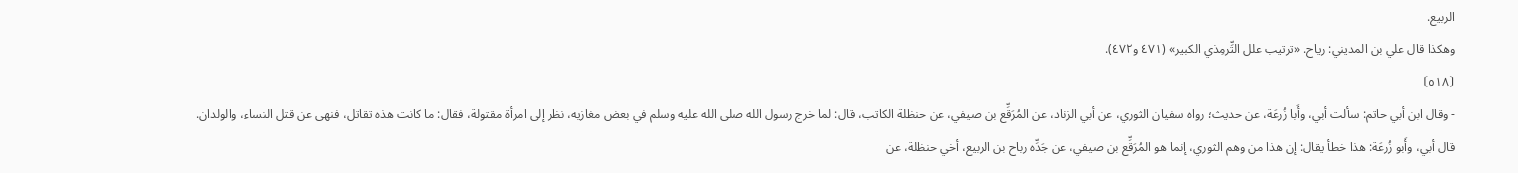الربيع.
وهكذا قال علي بن المديني: رياح. «ترتيب علل التِّرمِذي الكبير» (٤٧١ و٤٧٢).
⦗٥١٨⦘
- وقال ابن أبي حاتم: سألت أبي، وأَبا زُرعَة، عن حديث؛ رواه سفيان الثوري، عن أبي الزناد، عن المُرَقِّع بن صيفي، عن حنظلة الكاتب، قال: لما خرج رسول الله صلى الله عليه وسلم في بعض مغازيه، نظر إلى امرأة مقتولة، فقال: ما كانت هذه تقاتل، فنهى عن قتل النساء، والولدان.
قال أبي، وأَبو زُرعَة: هذا خطأ يقال: إن هذا من وهم الثوري، إنما هو المُرَقِّع بن صيفي، عن جَدِّه رباح بن الربيع، أخي حنظلة، عن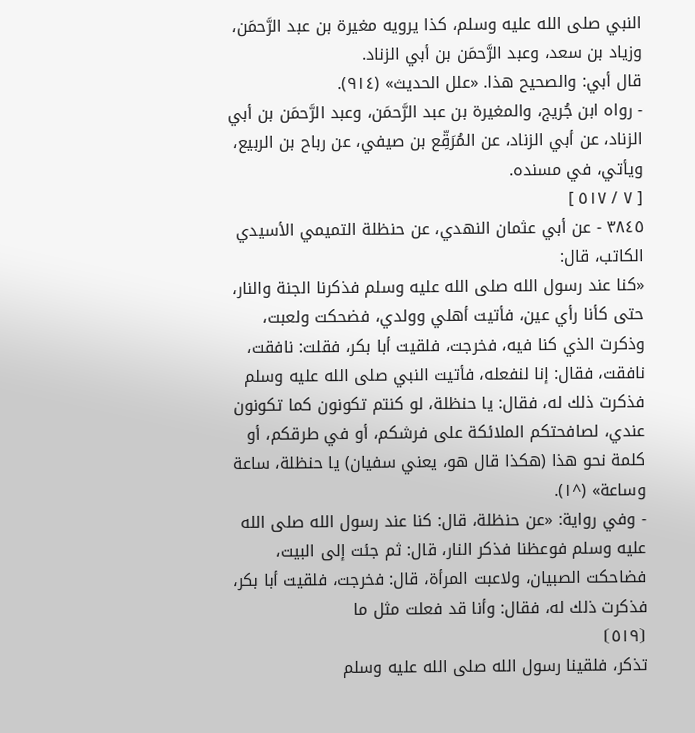النبي صلى الله عليه وسلم، كذا يرويه مغيرة بن عبد الرَّحمَن، وزياد بن سعد، وعبد الرَّحمَن بن أبي الزناد.
قال أبي: والصحيح هذا. «علل الحديث» (٩١٤).
- رواه ابن جُريج، والمغيرة بن عبد الرَّحمَن، وعبد الرَّحمَن بن أبي الزناد، عن أبي الزناد، عن المُرَقِّع بن صيفي، عن رباح بن الربيع، ويأتي، في مسنده.
[ ٧ / ٥١٧ ]
٣٨٤٥ - عن أبي عثمان النهدي، عن حنظلة التميمي الأسيدي الكاتب، قال:
«كنا عند رسول الله صلى الله عليه وسلم فذكرنا الجنة والنار، حتى كأنا رأي عين، فأتيت أهلي وولدي، فضحكت ولعبت، وذكرت الذي كنا فيه، فخرجت، فلقيت أبا بكر، فقلت: نافقت، نافقت، فقال: إنا لنفعله، فأتيت النبي صلى الله عليه وسلم فذكرت ذلك له، فقال: يا حنظلة، لو كنتم تكونون كما تكونون عندي، لصافحتكم الملائكة على فرشكم، أو في طرقكم، أو كلمة نحو هذا (هكذا قال هو، يعني سفيان) يا حنظلة، ساعة وساعة» (^١).
- وفي رواية: «عن حنظلة، قال: كنا عند رسول الله صلى الله عليه وسلم فوعظنا فذكر النار، قال: ثم جئت إلى البيت، فضاحكت الصبيان، ولاعبت المرأة، قال: فخرجت، فلقيت أبا بكر، فذكرت ذلك له، فقال: وأنا قد فعلت مثل ما
⦗٥١٩⦘
تذكر، فلقينا رسول الله صلى الله عليه وسلم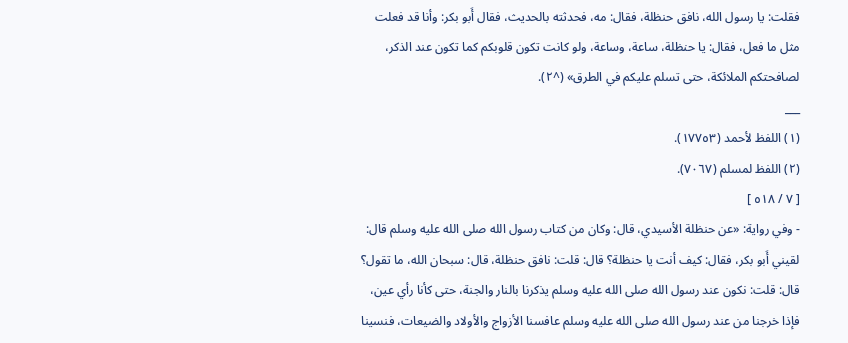فقلت: يا رسول الله، نافق حنظلة، فقال: مه، فحدثته بالحديث، فقال أَبو بكر: وأنا قد فعلت مثل ما فعل، فقال: يا حنظلة، ساعة، وساعة، ولو كانت تكون قلوبكم كما تكون عند الذكر، لصافحتكم الملائكة، حتى تسلم عليكم في الطرق» (^٢).
___
(١) اللفظ لأحمد (١٧٧٥٣).
(٢) اللفظ لمسلم (٧٠٦٧).
[ ٧ / ٥١٨ ]
- وفي رواية: «عن حنظلة الأسيدي، قال: وكان من كتاب رسول الله صلى الله عليه وسلم قال: لقيني أَبو بكر، فقال: كيف أنت يا حنظلة؟ قال: قلت: نافق حنظلة، قال: سبحان الله، ما تقول؟ قال: قلت: نكون عند رسول الله صلى الله عليه وسلم يذكرنا بالنار والجنة، حتى كأنا رأي عين، فإذا خرجنا من عند رسول الله صلى الله عليه وسلم عافسنا الأزواج والأولاد والضيعات، فنسينا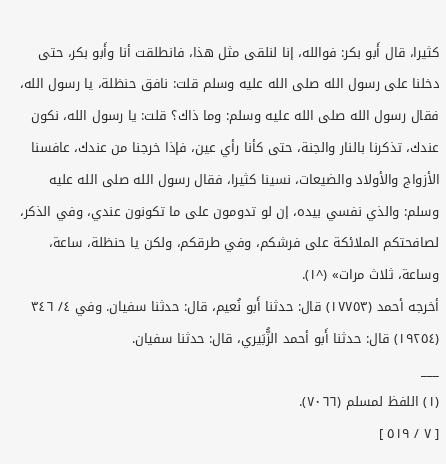كثيرا، قال أَبو بكر: فوالله، إنا لنلقى مثل هذا، فانطلقت أنا وأَبو بكر، حتى دخلنا على رسول الله صلى الله عليه وسلم قلت: نافق حنظلة، يا رسول الله، فقال رسول الله صلى الله عليه وسلم: وما ذاك؟ قلت: يا رسول الله، نكون عندك، تذكرنا بالنار والجنة، حتى كأنا رأي عين، فإذا خرجنا من عندك، عافسنا الأزواج والأولاد والضيعات، نسينا كثيرا، فقال رسول الله صلى الله عليه وسلم: والذي نفسي بيده، إن لو تدومون على ما تكونون عندي، وفي الذكر، لصافحتكم الملائكة على فرشكم، وفي طرقكم، ولكن يا حنظلة، ساعة، وساعة، ثلاث مرات» (^١).
أخرجه أحمد (١٧٧٥٣) قال: حدثنا أَبو نُعيم، قال: حدثنا سفيان. وفي ٤/ ٣٤٦ (١٩٢٥٤) قال: حدثنا أَبو أحمد الزُّبَيري، قال: حدثنا سفيان.
___
(١) اللفظ لمسلم (٧٠٦٦).
[ ٧ / ٥١٩ ]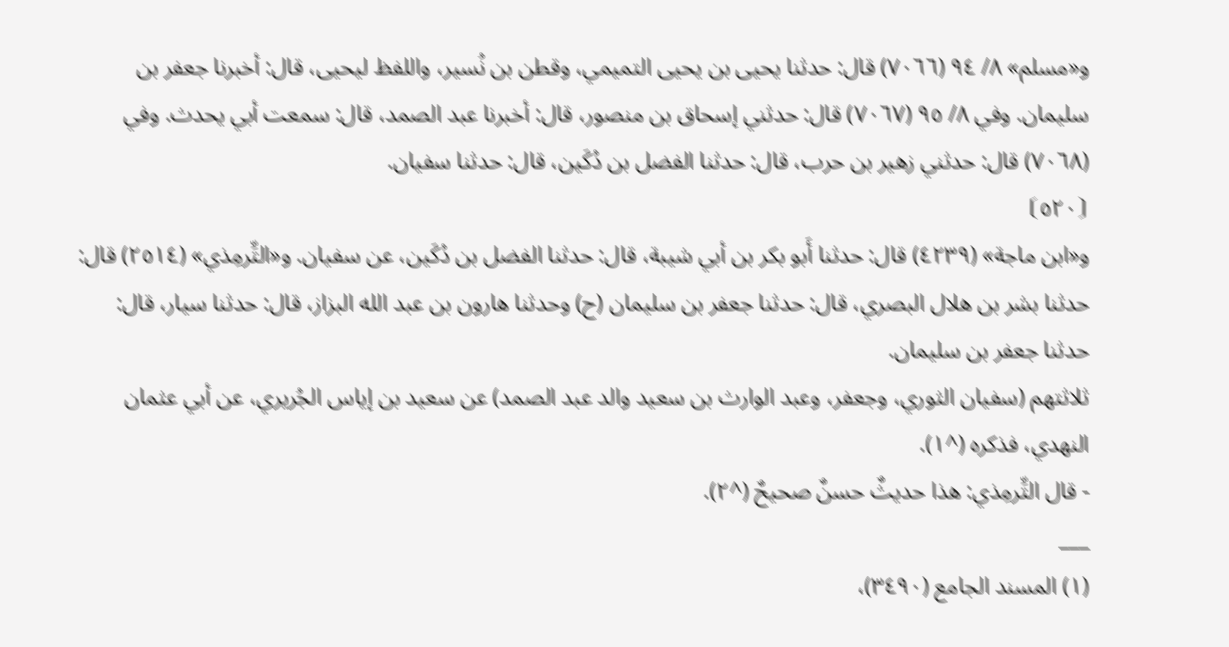و«مسلم» ٨/ ٩٤ (٧٠٦٦) قال: حدثنا يحيى بن يحيى التميمي، وقطن بن نُسير، واللفظ ليحيى، قال: أخبرنا جعفر بن سليمان. وفي ٨/ ٩٥ (٧٠٦٧) قال: حدثني إسحاق بن منصور، قال: أخبرنا عبد الصمد، قال: سمعت أبي يحدث. وفي (٧٠٦٨) قال: حدثني زهير بن حرب، قال: حدثنا الفضل بن دُكَين، قال: حدثنا سفيان.
⦗٥٢٠⦘
و«ابن ماجة» (٤٢٣٩) قال: حدثنا أَبو بكر بن أبي شيبة، قال: حدثنا الفضل بن دُكَين، عن سفيان. و«التِّرمِذي» (٢٥١٤) قال: حدثنا بشر بن هلال البصري، قال: حدثنا جعفر بن سليمان (ح) وحدثنا هارون بن عبد الله البزاز، قال: حدثنا سيار، قال: حدثنا جعفر بن سليمان.
ثلاثتهم (سفيان الثوري، وجعفر، وعبد الوارث بن سعيد والد عبد الصمد) عن سعيد بن إياس الجُريري، عن أبي عثمان النهدي، فذكره (^١).
- قال التِّرمِذي: هذا حديثٌ حسنٌ صحيحٌ (^٢).
___
(١) المسند الجامع (٣٤٩٠)،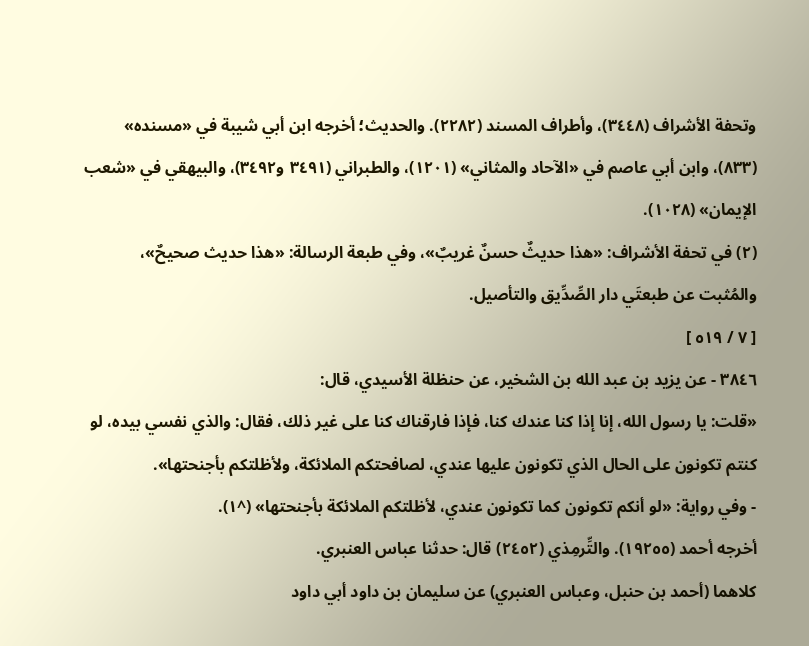وتحفة الأشراف (٣٤٤٨)، وأطراف المسند (٢٢٨٢). والحديث؛ أخرجه ابن أبي شيبة في «مسنده» (٨٣٣)، وابن أبي عاصم في «الآحاد والمثاني» (١٢٠١)، والطبراني (٣٤٩١ و٣٤٩٢)، والبيهقي في «شعب الإيمان» (١٠٢٨).
(٢) في تحفة الأشراف: «هذا حديثٌ حسنٌ غريبٌ»، وفي طبعة الرسالة: «هذا حديث صحيحٌ»، والمُثبت عن طبعتَي دار الصِّدِّيق والتأصيل.
[ ٧ / ٥١٩ ]
٣٨٤٦ - عن يزيد بن عبد الله بن الشخير، عن حنظلة الأسيدي، قال:
«قلت: يا رسول الله، إنا إذا كنا عندك كنا، فإذا فارقناك كنا على غير ذلك، فقال: والذي نفسي بيده، لو كنتم تكونون على الحال الذي تكونون عليها عندي، لصافحتكم الملائكة، ولأظلتكم بأجنحتها».
- وفي رواية: «لو أنكم تكونون كما تكونون عندي، لأظلتكم الملائكة بأجنحتها» (^١).
أخرجه أحمد (١٩٢٥٥). والتِّرمِذي (٢٤٥٢) قال: حدثنا عباس العنبري.
كلاهما (أحمد بن حنبل، وعباس العنبري) عن سليمان بن داود أبي داود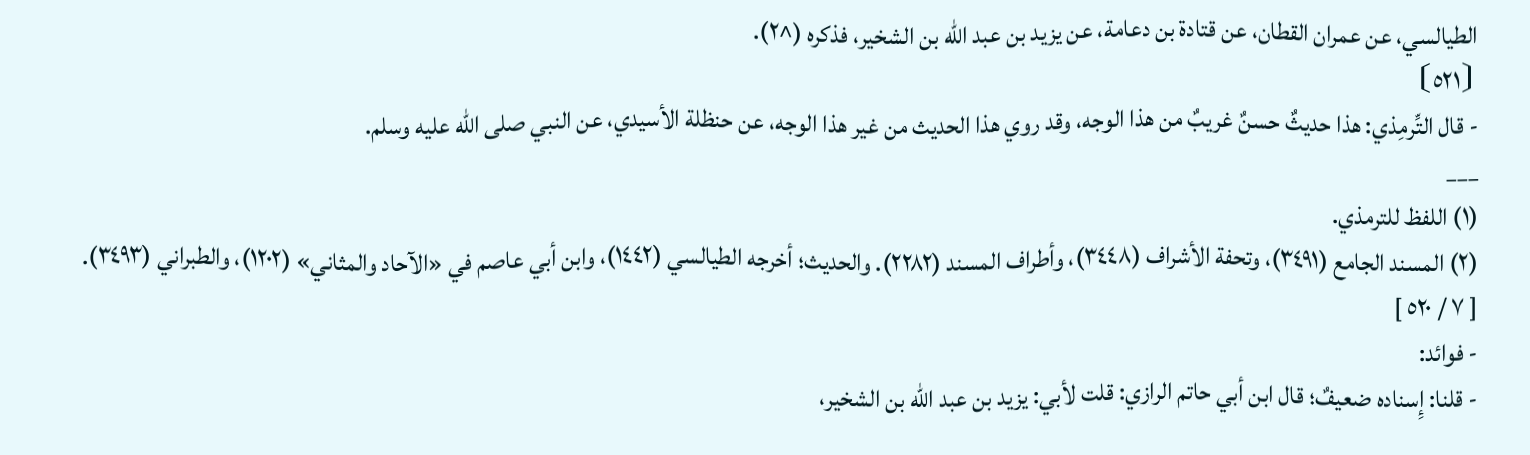الطيالسي، عن عمران القطان، عن قتادة بن دعامة، عن يزيد بن عبد الله بن الشخير، فذكره (^٢).
⦗٥٢١⦘
- قال التِّرمِذي: هذا حديثٌ حسنٌ غريبٌ من هذا الوجه، وقد روي هذا الحديث من غير هذا الوجه، عن حنظلة الأسيدي، عن النبي صلى الله عليه وسلم.
___
(١) اللفظ للترمذي.
(٢) المسند الجامع (٣٤٩١)، وتحفة الأشراف (٣٤٤٨)، وأطراف المسند (٢٢٨٢). والحديث؛ أخرجه الطيالسي (١٤٤٢)، وابن أبي عاصم في «الآحاد والمثاني» (١٢٠٢)، والطبراني (٣٤٩٣).
[ ٧ / ٥٢٠ ]
- فوائد:
- قلنا: إِسناده ضعيفٌ؛ قال ابن أبي حاتم الرازي: قلت لأبي: يزيد بن عبد الله بن الشخير،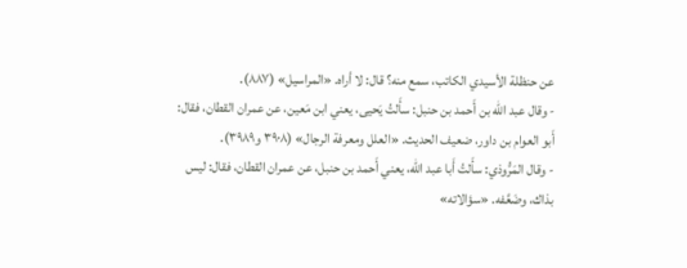عن حنظلة الأسيدي الكاتب، سمع منه؟ قال: لا أراه. «المراسيل» (٨٨٧).
- وقال عبد الله بن أَحمد بن حنبل: سأَلتُ يَحيى، يعني ابن مَعين، عن عمران القطان، فقال: أَبو العوام بن داور، ضعيف الحديث. «العلل ومعرفة الرجال» (٣٩٠٨ و٣٩٨٩).
- وقال المَرُّوذي: سأَلتُ أَبا عبد الله، يعني أَحمد بن حنبل، عن عمران القطان، فقال: ليس بذاك، وضَعَّفه. «سؤالاته»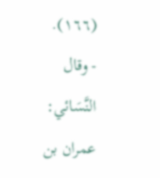(١٦٦).
- وقال النَّسَائي: عمران بن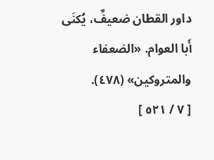داور القطان ضعيفٌ، يُكنَى أَبا العوام. «الضعفاء والمتروكين» (٤٧٨).
[ ٧ / ٥٢١ ]